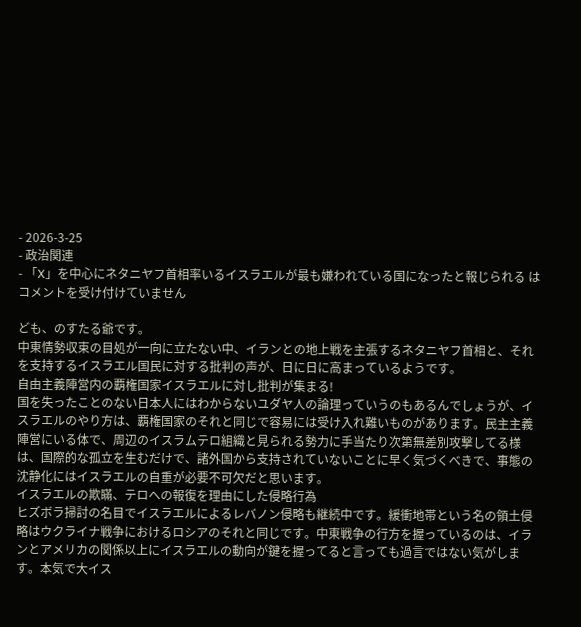- 2026-3-25
- 政治関連
- 「X」を中心にネタニヤフ首相率いるイスラエルが最も嫌われている国になったと報じられる はコメントを受け付けていません

ども、のすたる爺です。
中東情勢収束の目処が一向に立たない中、イランとの地上戦を主張するネタニヤフ首相と、それを支持するイスラエル国民に対する批判の声が、日に日に高まっているようです。
自由主義陣営内の覇権国家イスラエルに対し批判が集まる!
国を失ったことのない日本人にはわからないユダヤ人の論理っていうのもあるんでしょうが、イスラエルのやり方は、覇権国家のそれと同じで容易には受け入れ難いものがあります。民主主義陣営にいる体で、周辺のイスラムテロ組織と見られる勢力に手当たり次第無差別攻撃してる様は、国際的な孤立を生むだけで、諸外国から支持されていないことに早く気づくべきで、事態の沈静化にはイスラエルの自重が必要不可欠だと思います。
イスラエルの欺瞞、テロへの報復を理由にした侵略行為
ヒズボラ掃討の名目でイスラエルによるレバノン侵略も継続中です。緩衝地帯という名の領土侵略はウクライナ戦争におけるロシアのそれと同じです。中東戦争の行方を握っているのは、イランとアメリカの関係以上にイスラエルの動向が鍵を握ってると言っても過言ではない気がします。本気で大イス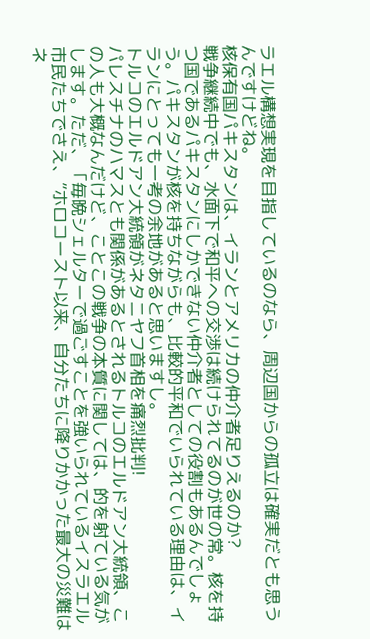ラエル構想実現を目指しているのなら、周辺国からの孤立は確実だとも思うんですけどね。
核保有国パキスタンは、イランとアメリカの仲介者足りえるのか?
戦争継続中でも、水面下で和平への交渉は続けられてるのが世の常。核を持つ国であるパキスタンにしかできない仲介者としての役割もあるんでしょう。パキスタンが核を持ちながらも、比較的平和でいられている理由は、イランにとっても一考の余地があると思いますし。
トルコのエルドアン大統領がネタニヤフ首相を痛烈批判!
パレスチナのハマスとも関係があるとされるトルコのエルドアン大統領、この人も大概なんだけど、ことこの戦争の本質に関しては、的を射ている気がします。ただ、「毎晩シェルターで過ごすことを強いられているイスラエル市民たちでさえ、”ホロコースト以来、自分たちに降りかかった最大の災難はネ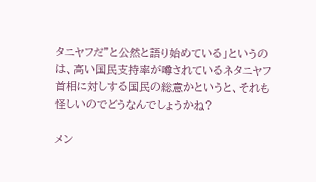タニヤフだ”と公然と語り始めている」というのは、高い国民支持率が噂されているネタニヤフ首相に対しする国民の総意かというと、それも怪しいのでどうなんでしょうかね?

メン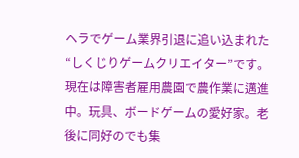ヘラでゲーム業界引退に追い込まれた“しくじりゲームクリエイター”です。現在は障害者雇用農園で農作業に邁進中。玩具、ボードゲームの愛好家。老後に同好のでも集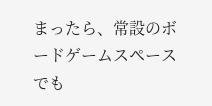まったら、常設のボードゲームスペースでも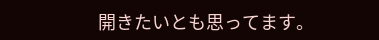開きたいとも思ってます。